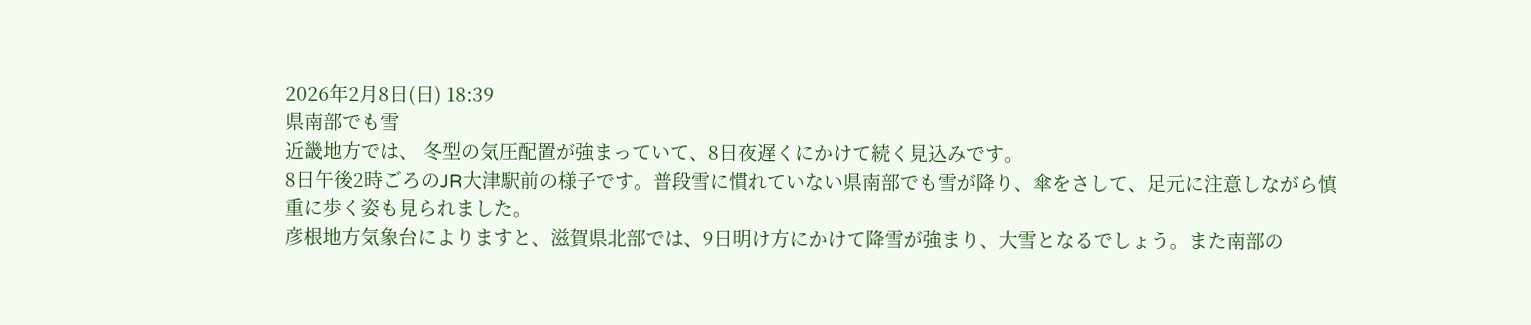2026年2月8日(日) 18:39
県南部でも雪
近畿地方では、 冬型の気圧配置が強まっていて、8日夜遅くにかけて続く見込みです。
8日午後2時ごろのJR大津駅前の様子です。普段雪に慣れていない県南部でも雪が降り、傘をさして、足元に注意しながら慎重に歩く姿も見られました。
彦根地方気象台によりますと、滋賀県北部では、9日明け方にかけて降雪が強まり、大雪となるでしょう。また南部の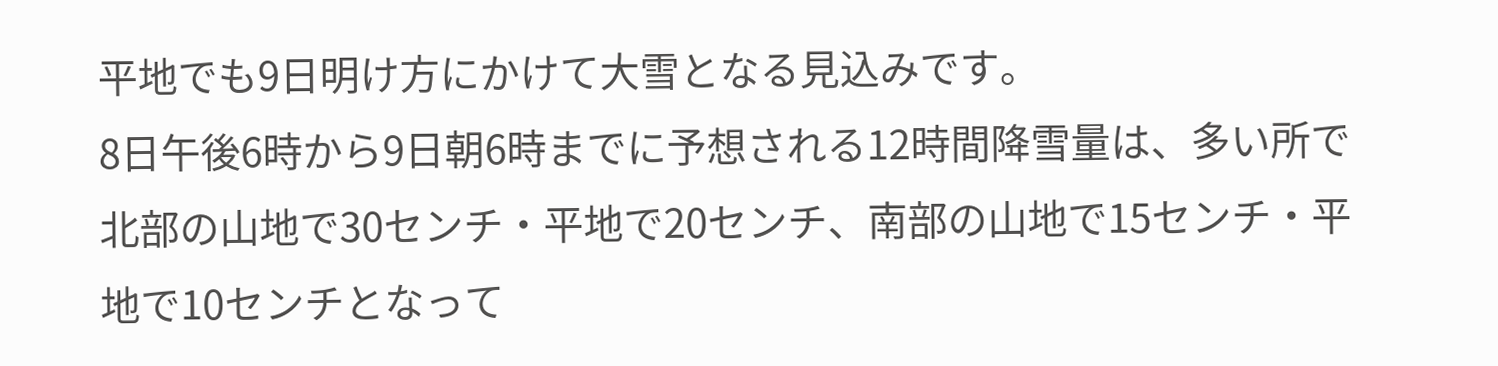平地でも9日明け方にかけて大雪となる見込みです。
8日午後6時から9日朝6時までに予想される12時間降雪量は、多い所で北部の山地で30センチ・平地で20センチ、南部の山地で15センチ・平地で10センチとなって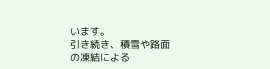います。
引き続き、積雪や路面の凍結による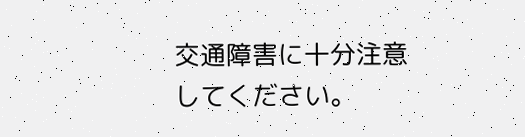交通障害に十分注意してください。